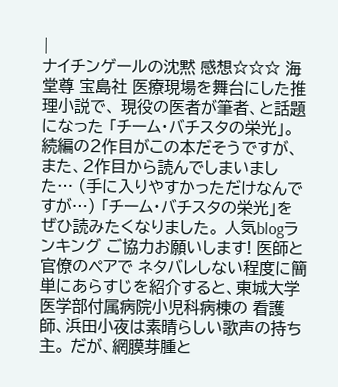|
ナイチンゲールの沈黙 感想☆☆☆ 海堂尊 宝島社 医療現場を舞台にした推理小説で、 現役の医者が筆者、と話題になった 「チーム・バチスタの栄光」。 続編の2作目がこの本だそうですが、 また、2作目から読んでしまいました… (手に入りやすかっただけなんですが…) 「チーム・バチスタの栄光」をぜひ読みたくなりました。 人気blogランキング ご協力お願いします! 医師と官僚のペアで ネタバレしない程度に簡単にあらすじを紹介すると、東城大学医学部付属病院小児科病棟の 看護師、浜田小夜は素晴らしい歌声の持ち主。 だが、網膜芽腫と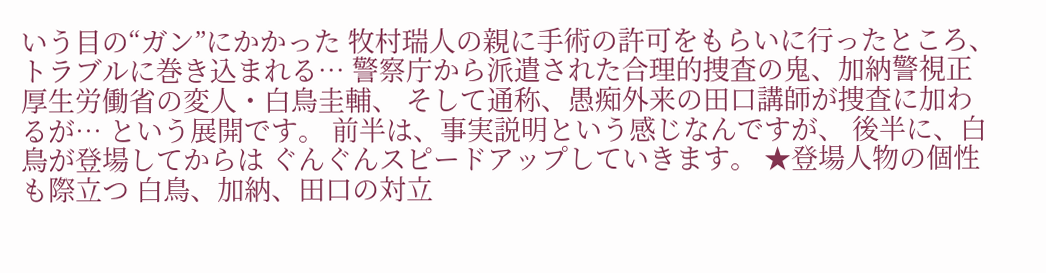いう目の“ガン”にかかった 牧村瑞人の親に手術の許可をもらいに行ったところ、 トラブルに巻き込まれる… 警察庁から派遣された合理的捜査の鬼、加納警視正 厚生労働省の変人・白鳥圭輔、 そして通称、愚痴外来の田口講師が捜査に加わるが… という展開です。 前半は、事実説明という感じなんですが、 後半に、白鳥が登場してからは ぐんぐんスピードアップしていきます。 ★登場人物の個性も際立つ 白鳥、加納、田口の対立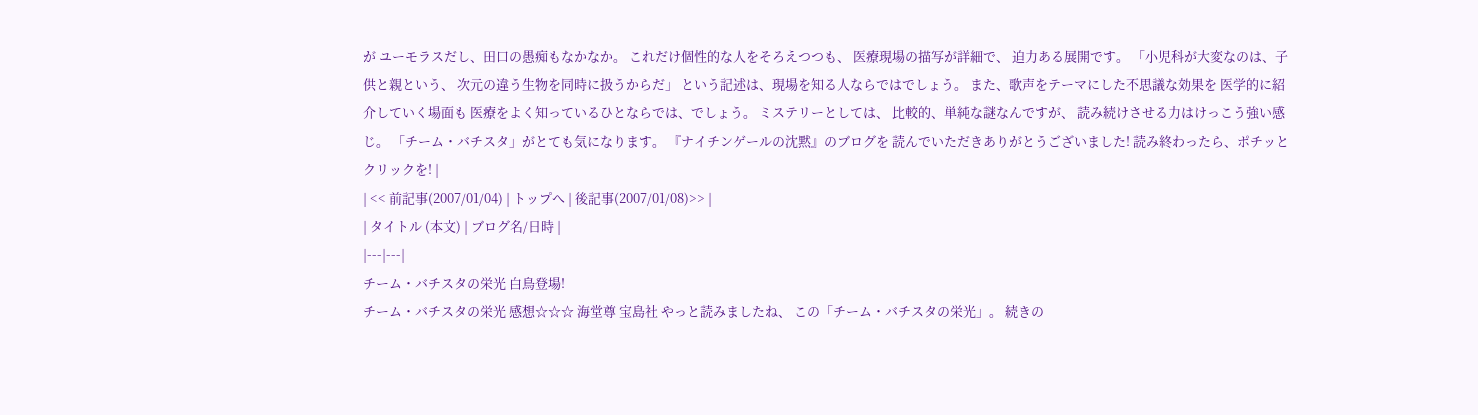が ユーモラスだし、田口の愚痴もなかなか。 これだけ個性的な人をそろえつつも、 医療現場の描写が詳細で、 迫力ある展開です。 「小児科が大変なのは、子供と親という、 次元の違う生物を同時に扱うからだ」 という記述は、現場を知る人ならではでしょう。 また、歌声をテーマにした不思議な効果を 医学的に紹介していく場面も 医療をよく知っているひとならでは、でしょう。 ミステリーとしては、 比較的、単純な謎なんですが、 読み続けさせる力はけっこう強い感じ。 「チーム・バチスタ」がとても気になります。 『ナイチンゲールの沈黙』のブログを 読んでいただきありがとうございました! 読み終わったら、ポチッとクリックを! |
| << 前記事(2007/01/04) | トップへ | 後記事(2007/01/08)>> |
| タイトル (本文) | ブログ名/日時 |
|---|---|
チーム・バチスタの栄光 白鳥登場!
チーム・バチスタの栄光 感想☆☆☆ 海堂尊 宝島社 やっと読みましたね、 この「チーム・バチスタの栄光」。 続きの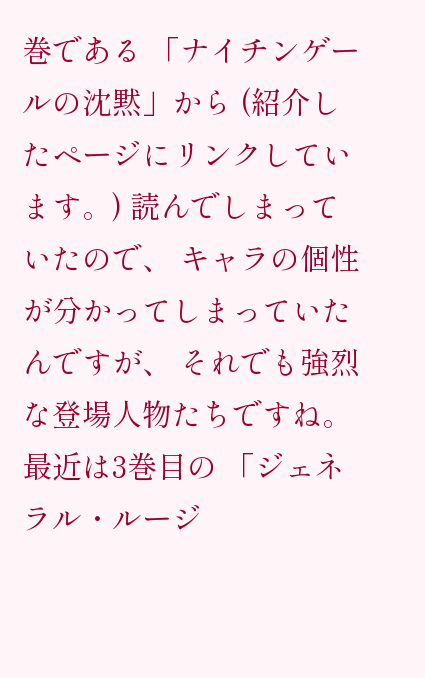巻である 「ナイチンゲールの沈黙」から (紹介したページにリンクしています。) 読んでしまっていたので、 キャラの個性が分かってしまっていたんですが、 それでも強烈な登場人物たちですね。 最近は3巻目の 「ジェネラル・ルージ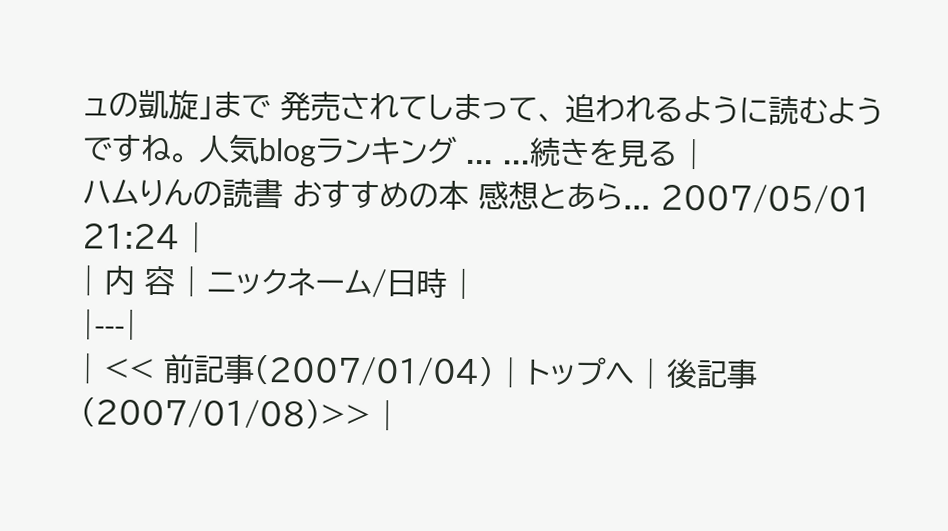ュの凱旋」まで 発売されてしまって、 追われるように読むようですね。 人気blogランキング ... ...続きを見る |
ハムりんの読書 おすすめの本 感想とあら... 2007/05/01 21:24 |
| 内 容 | ニックネーム/日時 |
|---|
| << 前記事(2007/01/04) | トップへ | 後記事(2007/01/08)>> |